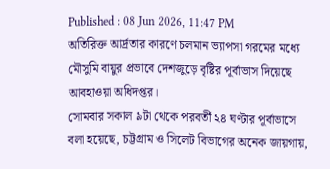Published : 08 Jun 2026, 11:47 PM
অতিরিক্ত আর্দ্রতার কারণে চলমান ভ্যাপসা গরমের মধ্যে মৌসুমি বায়ুর প্রভাবে দেশজুড়ে বৃষ্টির পূর্বাভাস দিয়েছে আবহাওয়া অধিদপ্তর।
সোমবার সকাল ৯টা থেকে পরবর্তী ২৪ ঘণ্টার পূর্বাভাসে বলা হয়েছে, চট্টগ্রাম ও সিলেট বিভাগের অনেক জায়গায়,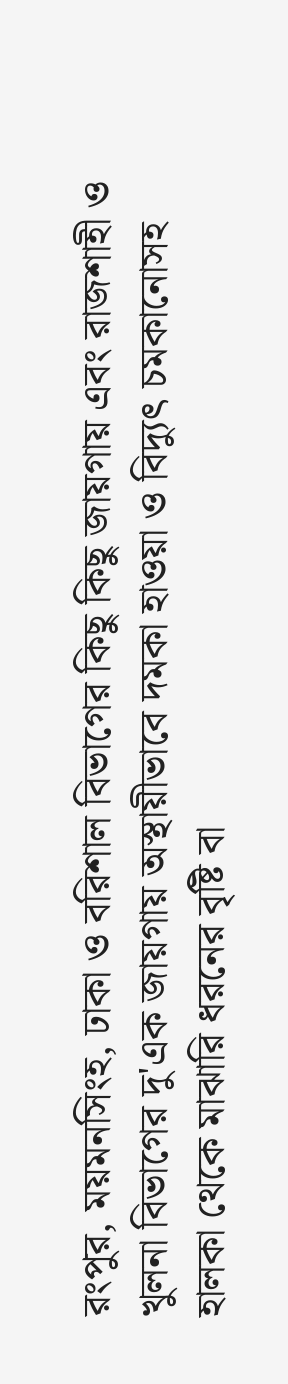রংপুর, ময়মনসিংহ, ঢাকা ও বরিশাল বিভাগের কিছু কিছু জায়গায় এবং রাজশাহী ও খুলনা বিভাগের দু'এক জায়গায় অস্থায়ীভাবে দমকা হাওয়া ও বিদ্যুৎ চমকানোসহ হালকা থেকে মাঝারি ধরনের বৃষ্টি বা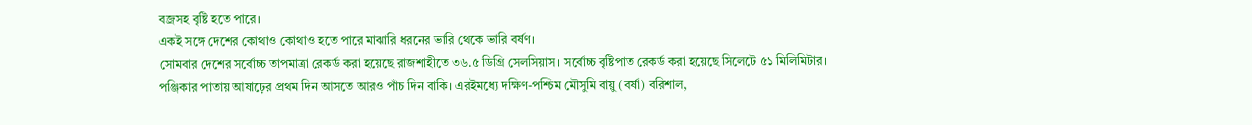বজ্রসহ বৃষ্টি হতে পারে।
একই সঙ্গে দেশের কোথাও কোথাও হতে পারে মাঝারি ধরনের ভারি থেকে ভারি বর্ষণ।
সোমবার দেশের সর্বোচ্চ তাপমাত্রা রেকর্ড করা হয়েছে রাজশাহীতে ৩৬.৫ ডিগ্রি সেলসিয়াস। সর্বোচ্চ বৃষ্টিপাত রেকর্ড করা হয়েছে সিলেটে ৫১ মিলিমিটার।
পঞ্জিকার পাতায় আষাঢ়ের প্রথম দিন আসতে আরও পাঁচ দিন বাকি। এরইমধ্যে দক্ষিণ-পশ্চিম মৌসুমি বায়ু (বর্ষা) বরিশাল,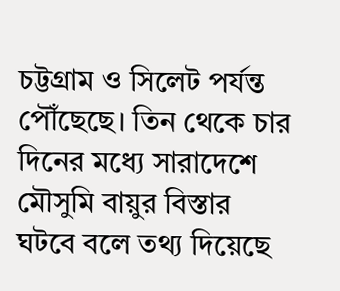চট্টগ্রাম ও সিলেট পর্যন্ত পৌঁছেছে। তিন থেকে চার দিনের মধ্যে সারাদেশে মৌসুমি বায়ুর বিস্তার ঘটবে বলে তথ্য দিয়েছে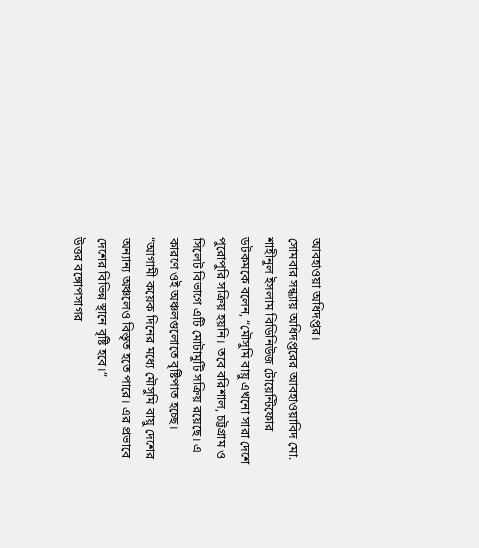আবহাওয়া অধিদপ্তর।
সোমবার সন্ধ্যায় অধিদপ্তরের আবহাওয়াবিদ মো. শাহীনুল ইসলাম বিডিনিউজ টোয়েন্টিফোর ডটকমকে বলেন, “মৌসুমি বায়ু এখনো সারা দেশে পুরোপুরি সক্রিয় হয়নি। তবে বরিশাল, চট্টগ্রাম ও সিলেট বিভাগে এটি মোটামুটি সক্রিয় রয়েছে। এ কারণে ওই অঞ্চলগুলোতে বৃষ্টিপাত হচ্ছে।
“আগামী কয়েক দিনের মধ্যে মৌসুমি বায়ু দেশের অন্যান্য অঞ্চলেও বিস্তৃত হতে পারে। এর প্রভাবে দেশের বিভিন্ন স্থানে বৃষ্টি হবে।”
উত্তর বঙ্গোপসাগর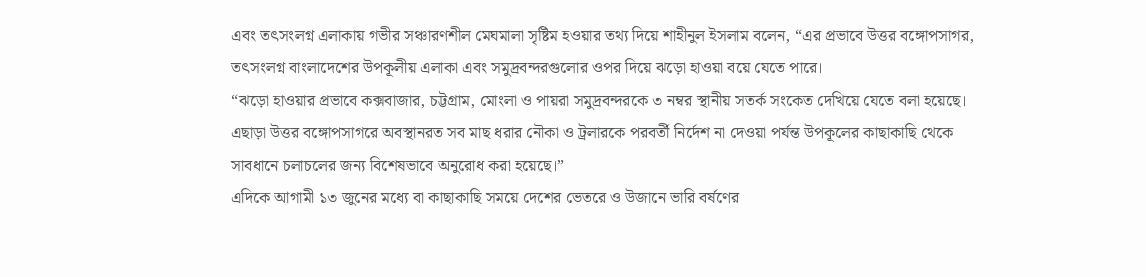এবং তৎসংলগ্ন এলাকায় গভীর সঞ্চারণশীল মেঘমালা সৃষ্টিম হওয়ার তথ্য দিয়ে শাহীনুল ইসলাম বলেন, “এর প্রভাবে উত্তর বঙ্গোপসাগর, তৎসংলগ্ন বাংলাদেশের উপকূলীয় এলাকা এবং সমুদ্রবন্দরগুলোর ওপর দিয়ে ঝড়ো হাওয়া বয়ে যেতে পারে।
“ঝড়ো হাওয়ার প্রভাবে কক্সবাজার, চট্টগ্রাম, মোংলা ও পায়রা সমুদ্রবন্দরকে ৩ নম্বর স্থানীয় সতর্ক সংকেত দেখিয়ে যেতে বলা হয়েছে। এছাড়া উত্তর বঙ্গোপসাগরে অবস্থানরত সব মাছ ধরার নৌকা ও ট্রলারকে পরবর্তী নির্দেশ না দেওয়া পর্যন্ত উপকূলের কাছাকাছি থেকে সাবধানে চলাচলের জন্য বিশেষভাবে অনুরোধ করা হয়েছে।”
এদিকে আগামী ১৩ জুনের মধ্যে বা কাছাকাছি সময়ে দেশের ভেতরে ও উজানে ভারি বর্ষণের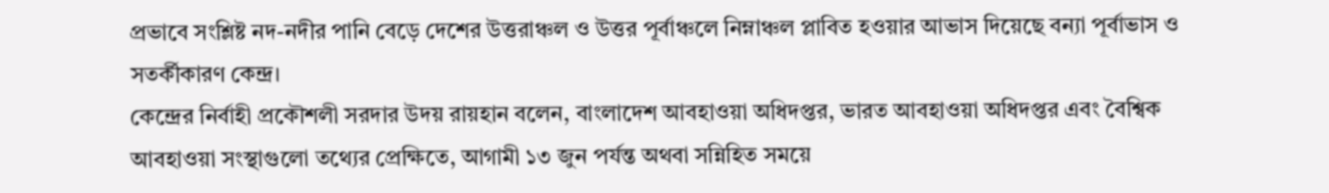প্রভাবে সংশ্লিষ্ট নদ-নদীর পানি বেড়ে দেশের উত্তরাঞ্চল ও উত্তর পূর্বাঞ্চলে নিম্নাঞ্চল প্লাবিত হওয়ার আভাস দিয়েছে বন্যা পূর্বাভাস ও সতর্কীকারণ কেন্দ্র।
কেন্দ্রের নির্বাহী প্রকৌশলী সরদার উদয় রায়হান বলেন, বাংলাদেশ আবহাওয়া অধিদপ্তর, ভারত আবহাওয়া অধিদপ্তর এবং বৈশ্বিক আবহাওয়া সংস্থাগুলো তথ্যের প্রেক্ষিতে, আগামী ১৩ জুন পর্যন্ত অথবা সন্নিহিত সময়ে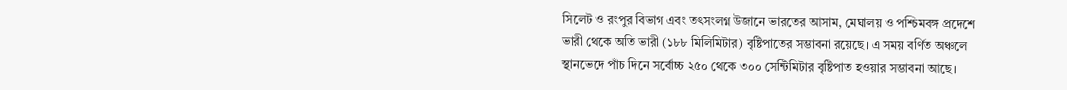সিলেট ও রংপুর বিভাগ এবং তৎসংলগ্ন উজানে ভারতের আসাম, মেঘালয় ও পশ্চিমবঙ্গ প্রদেশে ভারী থেকে অতি ভারী (১৮৮ মিলিমিটার) বৃষ্টিপাতের সম্ভাবনা রয়েছে। এ সময় বর্ণিত অঞ্চলে স্থানভেদে পাঁচ দিনে সর্বোচ্চ ২৫০ থেকে ৩০০ সেন্টিমিটার বৃষ্টিপাত হওয়ার সম্ভাবনা আছে।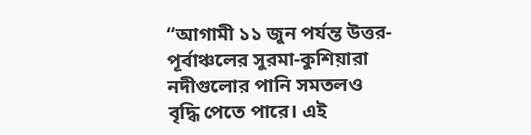“আগামী ১১ জুন পর্যন্ত উত্তর-পূর্বাঞ্চলের সুরমা-কুশিয়ারা নদীগুলোর পানি সমতলও বৃদ্ধি পেতে পারে। এই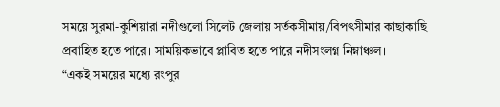সময়ে সুরমা-কুশিয়ারা নদীগুলো সিলেট জেলায় সর্তকসীমায়/বিপৎসীমার কাছাকাছি প্রবাহিত হতে পারে। সাময়িকভাবে প্লাবিত হতে পারে নদীসংলগ্ন নিম্নাঞ্চল।
“একই সময়ের মধ্যে রংপুর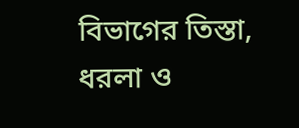বিভাগের তিস্তা, ধরলা ও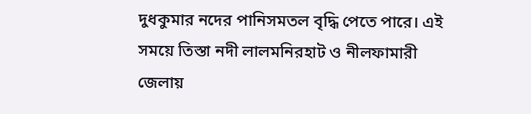দুধকুমার নদের পানিসমতল বৃদ্ধি পেতে পারে। এই সময়ে তিস্তা নদী লালমনিরহাট ও নীলফামারী জেলায়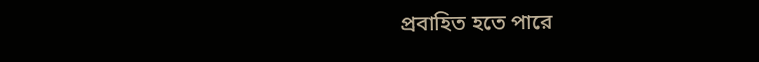প্রবাহিত হতে পারে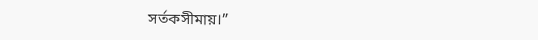সর্তকসীমায়।”